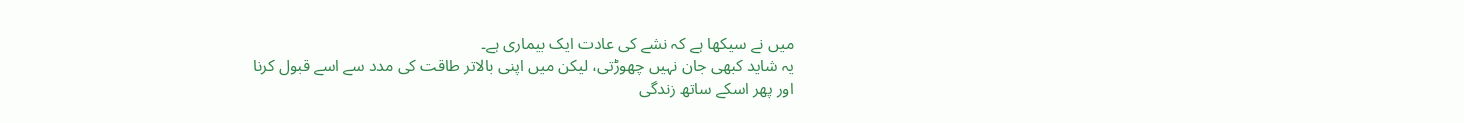میں نے سیکھا ہے کہ نشے کی عادت ایک بیماری ہے۔
یہ شاید کبھی جان نہیں چھوڑتی، لیکن میں اپنی بالاتر طاقت کی مدد سے اسے قبول کرنا
اور پھر اسکے ساتھ زندگی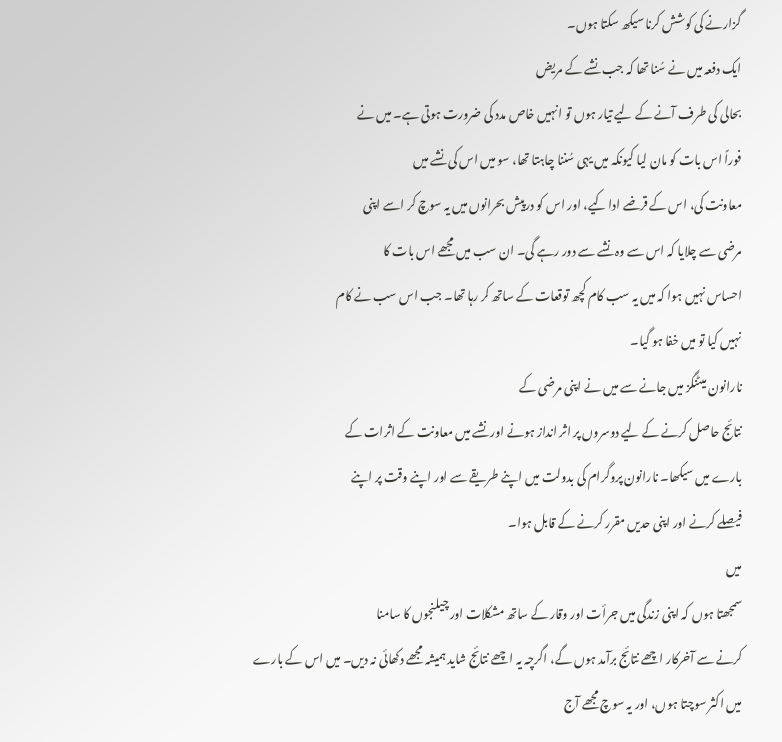گزارنے کی کوشش کرنا سیکھ سکتا ہوں۔
ایک دفعہ میں نے سُنا تھا کہ جب نشے کے مریض
بحالی کی طرف آنے کے لیے تیار ہوں تو انہیں خاص مدد کی ضرورت ہوتی ہے۔ میں نے
فوراً اس بات کو مان لیا کیونکہ میں یہی سُننا چاہتا تھا، سو میں اس کی نشے میں
معاونت کی، اس کے قرضے ادا کیے، اور اس کو درپیش بحرانوں میں یہ سوچ کر اسے اپنی
مرضی سے چلایا کہ اس سے وہ نشے سے دور رہے گی۔ ان سب میں مجھے اس بات کا
احساس نہیں ہوا کہ میں یہ سب کام کچھ توقعات کے ساتھ کر رہا تھا۔ جب اس سب نے کام
نہیں کیا تو میں خفا ہو گیا۔
نارانون میٹنگز میں جانے سے میں نے اپنی مرضی کے
نتائج حاصل کرنے کے لیے دوسروں پر اثر انداز ہونے اور نشے میں معاونت کے اثرات کے
بارے میں سیکھا۔ نارانون پروگرام کی بدولت میں اپنے طریقے سے اور اپنے وقت پر اپنے
فیصلے کرنے اور اپنی حدیں مقرر کرنے کے قابل ہوا۔
میں
سمجھتا ہوں کہ اپنی زندگی میں جرأت اور وقار کے ساتھ مشکلات اور چیلنجوں کا سامنا
کرنے سے آخرکار اچھے نتائج برآمد ہوں گے، اگرچہ یہ اچھے نتائج شاید ہمیشہ مجھے دکھائی نہ دیں۔ میں اس کے بارے
میں اکثر سوچتا ہوں، اور یہ سوچ مجھے آج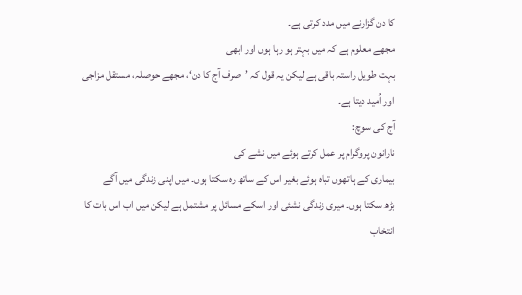کا دن گزارنے میں مدد کرتی ہے۔
مجھے معلوم ہے کہ میں بہتر ہو رہا ہوں اور ابھی
بہت طویل راستہ باقی ہے لیکن یہ قول کہ ’صرف آج کا دن‘، مجھے حوصلہ، مستقل مزاجی
اور اُمید دیتا ہے۔
آج کی سوچ:
نارانون پروگرام پر عمل کرتے ہوئے میں نشے کی
بیماری کے ہاتھوں تباہ ہوئے بغیر اس کے ساتھ رہ سکتا ہوں۔ میں اپنی زندگی میں آگے
بڑھ سکتا ہوں۔ میری زندگی نشئی اور اسکے مسائل پر مشتمل ہے لیکن میں اب اس بات کا
انتخاب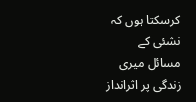کرسکتا ہوں کہ نشئی کے مسائل میری زندگی پر اثرانداز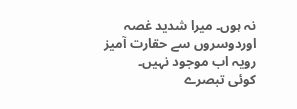نہ ہوں۔ میرا شدید غصہ
اوردوسروں سے حقارت آمیز رویہ اب موجود نہیں۔
کوئی تبصرے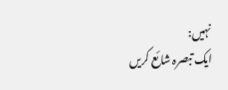نہیں:
ایک تبصرہ شائع کریں